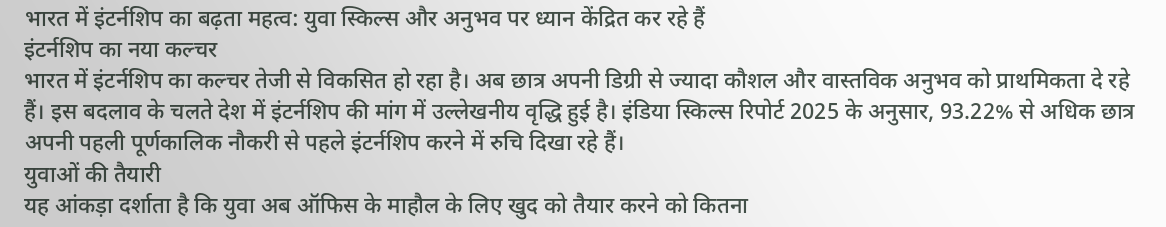भारत में इंटर्नशिप का बढ़ता महत्व: युवा स्किल्स और अनुभव पर ध्यान केंद्रित कर रहे हैं
इंटर्नशिप का नया कल्चर
भारत में इंटर्नशिप का कल्चर तेजी से विकसित हो रहा है। अब छात्र अपनी डिग्री से ज्यादा कौशल और वास्तविक अनुभव को प्राथमिकता दे रहे हैं। इस बदलाव के चलते देश में इंटर्नशिप की मांग में उल्लेखनीय वृद्धि हुई है। इंडिया स्किल्स रिपोर्ट 2025 के अनुसार, 93.22% से अधिक छात्र अपनी पहली पूर्णकालिक नौकरी से पहले इंटर्नशिप करने में रुचि दिखा रहे हैं।
युवाओं की तैयारी
यह आंकड़ा दर्शाता है कि युवा अब ऑफिस के माहौल के लिए खुद को तैयार करने को कितना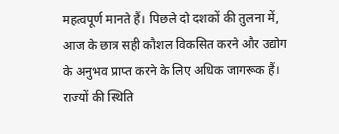महत्वपूर्ण मानते हैं। पिछले दो दशकों की तुलना में, आज के छात्र सही कौशल विकसित करने और उद्योग के अनुभव प्राप्त करने के लिए अधिक जागरूक हैं।
राज्यों की स्थिति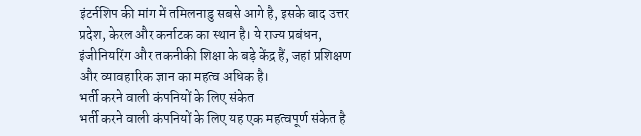इंटर्नशिप की मांग में तमिलनाडु सबसे आगे है, इसके बाद उत्तर प्रदेश, केरल और कर्नाटक का स्थान है। ये राज्य प्रबंधन, इंजीनियरिंग और तकनीकी शिक्षा के बड़े केंद्र हैं, जहां प्रशिक्षण और व्यावहारिक ज्ञान का महत्व अधिक है।
भर्ती करने वाली कंपनियों के लिए संकेत
भर्ती करने वाली कंपनियों के लिए यह एक महत्वपूर्ण संकेत है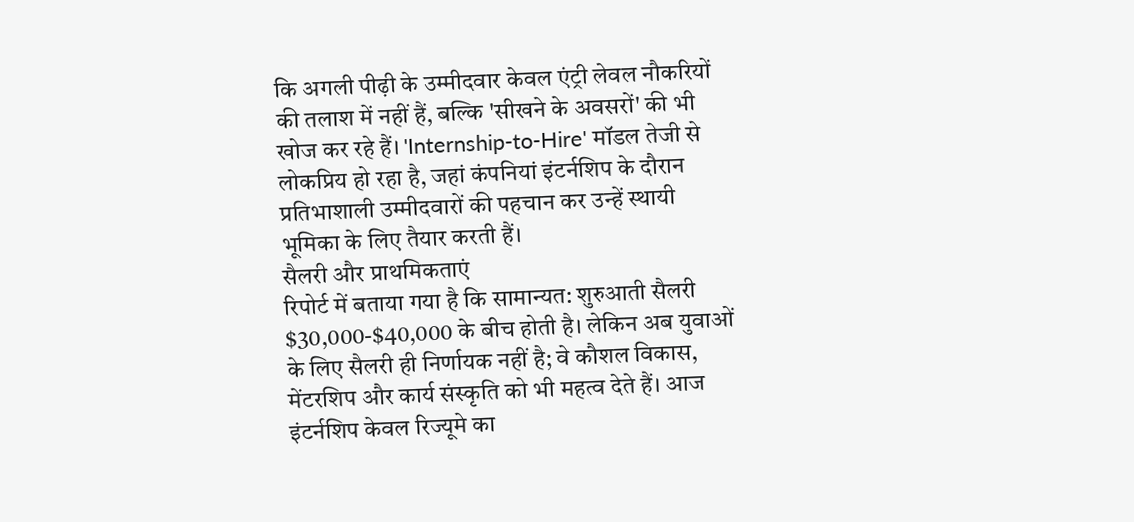कि अगली पीढ़ी के उम्मीदवार केवल एंट्री लेवल नौकरियों की तलाश में नहीं हैं, बल्कि 'सीखने के अवसरों' की भी खोज कर रहे हैं। 'Internship-to-Hire' मॉडल तेजी से लोकप्रिय हो रहा है, जहां कंपनियां इंटर्नशिप के दौरान प्रतिभाशाली उम्मीदवारों की पहचान कर उन्हें स्थायी भूमिका के लिए तैयार करती हैं।
सैलरी और प्राथमिकताएं
रिपोर्ट में बताया गया है कि सामान्यत: शुरुआती सैलरी $30,000-$40,000 के बीच होती है। लेकिन अब युवाओं के लिए सैलरी ही निर्णायक नहीं है; वे कौशल विकास, मेंटरशिप और कार्य संस्कृति को भी महत्व देते हैं। आज इंटर्नशिप केवल रिज्यूमे का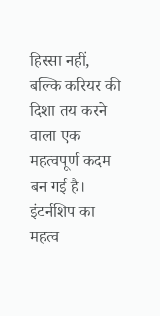हिस्सा नहीं, बल्कि करियर की दिशा तय करने वाला एक महत्वपूर्ण कदम बन गई है।
इंटर्नशिप का महत्व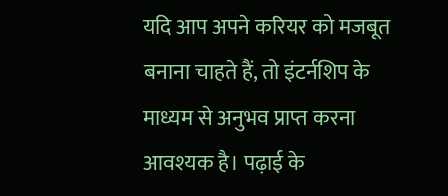यदि आप अपने करियर को मजबूत बनाना चाहते हैं, तो इंटर्नशिप के माध्यम से अनुभव प्राप्त करना आवश्यक है। पढ़ाई के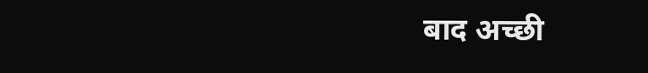बाद अच्छी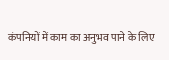कंपनियों में काम का अनुभव पाने के लिए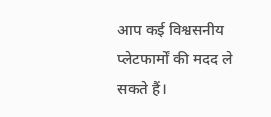आप कई विश्वसनीय प्लेटफार्मों की मदद ले सकते हैं।